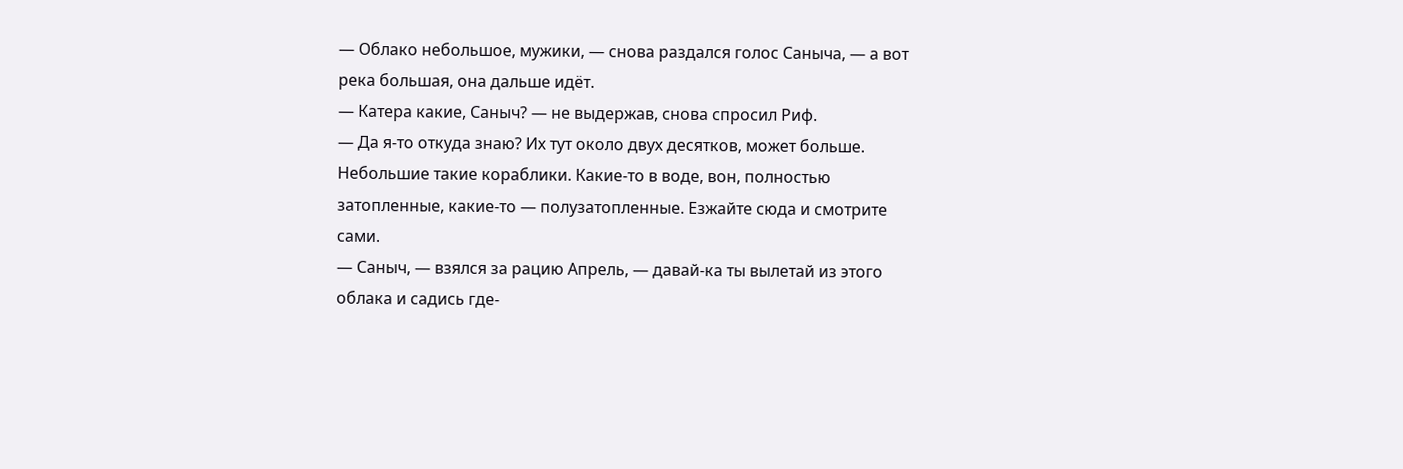— Облако небольшое, мужики, — снова раздался голос Саныча, — а вот река большая, она дальше идёт.
— Катера какие, Саныч? — не выдержав, снова спросил Риф.
— Да я-то откуда знаю? Их тут около двух десятков, может больше. Небольшие такие кораблики. Какие-то в воде, вон, полностью затопленные, какие-то — полузатопленные. Езжайте сюда и смотрите сами.
— Саныч, — взялся за рацию Апрель, — давай-ка ты вылетай из этого облака и садись где-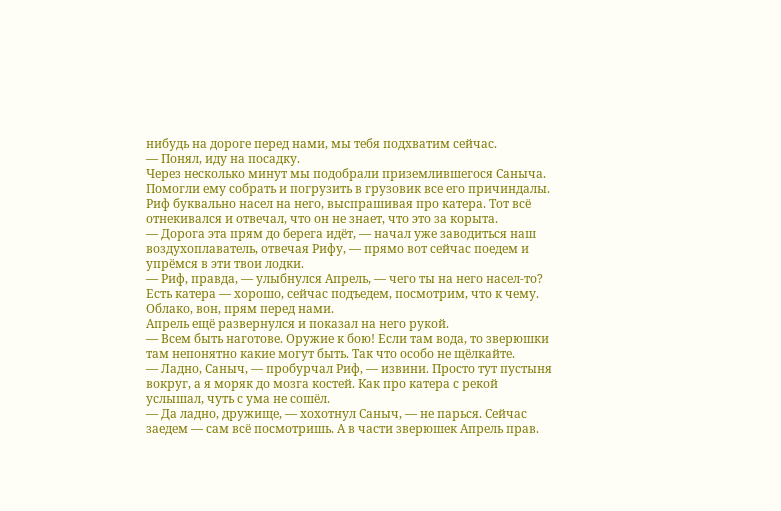нибудь на дороге перед нами, мы тебя подхватим сейчас.
— Понял, иду на посадку.
Через несколько минут мы подобрали приземлившегося Саныча. Помогли ему собрать и погрузить в грузовик все его причиндалы. Риф буквально насел на него, выспрашивая про катера. Тот всё отнекивался и отвечал, что он не знает, что это за корыта.
— Дорога эта прям до берега идёт, — начал уже заводиться наш воздухоплаватель, отвечая Рифу, — прямо вот сейчас поедем и упрёмся в эти твои лодки.
— Риф, правда, — улыбнулся Апрель, — чего ты на него насел-то? Есть катера — хорошо, сейчас подъедем, посмотрим, что к чему. Облако, вон, прям перед нами.
Апрель ещё развернулся и показал на него рукой.
— Всем быть наготове. Оружие к бою! Если там вода, то зверюшки там непонятно какие могут быть. Так что особо не щёлкайте.
— Ладно, Саныч, — пробурчал Риф, — извини. Просто тут пустыня вокруг, а я моряк до мозга костей. Как про катера с рекой услышал, чуть с ума не сошёл.
— Да ладно, дружище, — хохотнул Саныч, — не парься. Сейчас заедем — сам всё посмотришь. А в части зверюшек Апрель прав.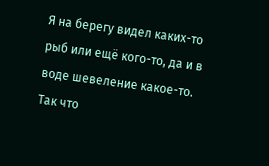Я на берегу видел каких-то рыб или ещё кого-то, да и в воде шевеление какое-то. Так что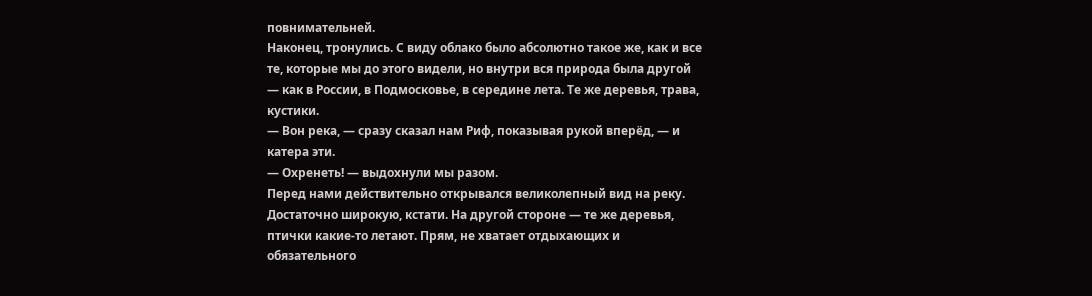повнимательней.
Наконец, тронулись. С виду облако было абсолютно такое же, как и все те, которые мы до этого видели, но внутри вся природа была другой — как в России, в Подмосковье, в середине лета. Те же деревья, трава, кустики.
— Вон река, — сразу сказал нам Риф, показывая рукой вперёд, — и катера эти.
— Охренеть! — выдохнули мы разом.
Перед нами действительно открывался великолепный вид на реку. Достаточно широкую, кстати. На другой стороне — те же деревья, птички какие-то летают. Прям, не хватает отдыхающих и обязательного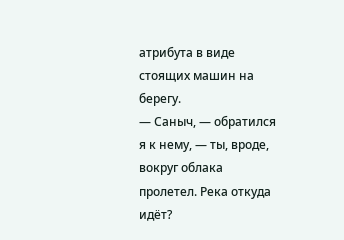атрибута в виде стоящих машин на берегу.
— Саныч, — обратился я к нему, — ты, вроде, вокруг облака пролетел. Река откуда идёт?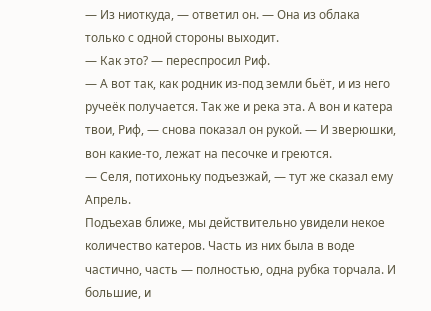— Из ниоткуда, — ответил он. — Она из облака только с одной стороны выходит.
— Как это? — переспросил Риф.
— А вот так, как родник из-под земли бьёт, и из него ручеёк получается. Так же и река эта. А вон и катера твои, Риф, — снова показал он рукой. — И зверюшки, вон какие-то, лежат на песочке и греются.
— Селя, потихоньку подъезжай, — тут же сказал ему Апрель.
Подъехав ближе, мы действительно увидели некое количество катеров. Часть из них была в воде частично, часть — полностью, одна рубка торчала. И большие, и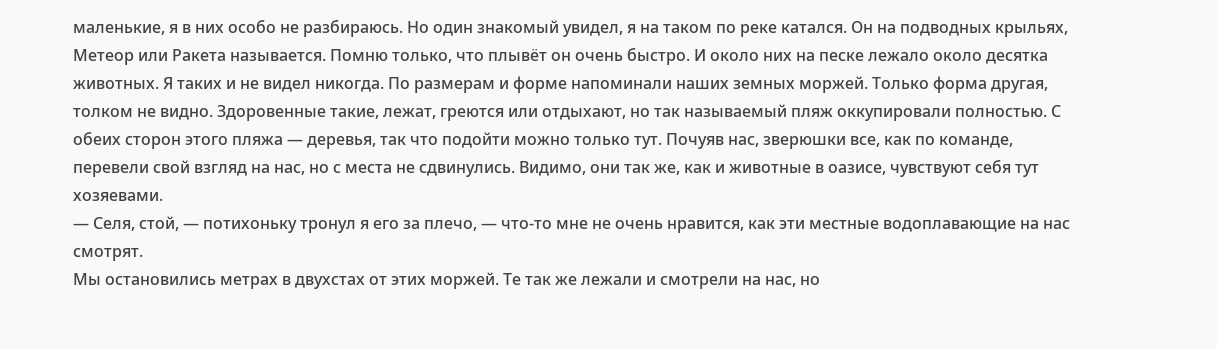маленькие, я в них особо не разбираюсь. Но один знакомый увидел, я на таком по реке катался. Он на подводных крыльях, Метеор или Ракета называется. Помню только, что плывёт он очень быстро. И около них на песке лежало около десятка животных. Я таких и не видел никогда. По размерам и форме напоминали наших земных моржей. Только форма другая, толком не видно. Здоровенные такие, лежат, греются или отдыхают, но так называемый пляж оккупировали полностью. С обеих сторон этого пляжа — деревья, так что подойти можно только тут. Почуяв нас, зверюшки все, как по команде, перевели свой взгляд на нас, но с места не сдвинулись. Видимо, они так же, как и животные в оазисе, чувствуют себя тут хозяевами.
— Селя, стой, — потихоньку тронул я его за плечо, — что-то мне не очень нравится, как эти местные водоплавающие на нас смотрят.
Мы остановились метрах в двухстах от этих моржей. Те так же лежали и смотрели на нас, но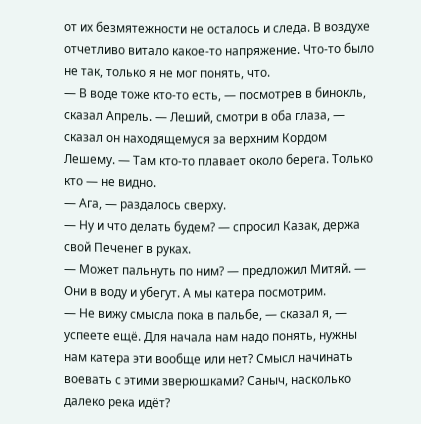от их безмятежности не осталось и следа. В воздухе отчетливо витало какое-то напряжение. Что-то было не так, только я не мог понять, что.
— В воде тоже кто-то есть, — посмотрев в бинокль, сказал Апрель. — Леший, смотри в оба глаза, — сказал он находящемуся за верхним Кордом Лешему. — Там кто-то плавает около берега. Только кто — не видно.
— Ага, — раздалось сверху.
— Ну и что делать будем? — спросил Казак, держа свой Печенег в руках.
— Может пальнуть по ним? — предложил Митяй. — Они в воду и убегут. А мы катера посмотрим.
— Не вижу смысла пока в пальбе, — сказал я, — успеете ещё. Для начала нам надо понять, нужны нам катера эти вообще или нет? Смысл начинать воевать с этими зверюшками? Саныч, насколько далеко река идёт?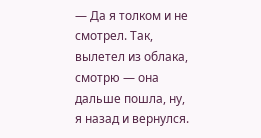— Да я толком и не смотрел. Так, вылетел из облака, смотрю — она дальше пошла, ну, я назад и вернулся.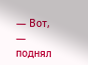— Вот, — поднял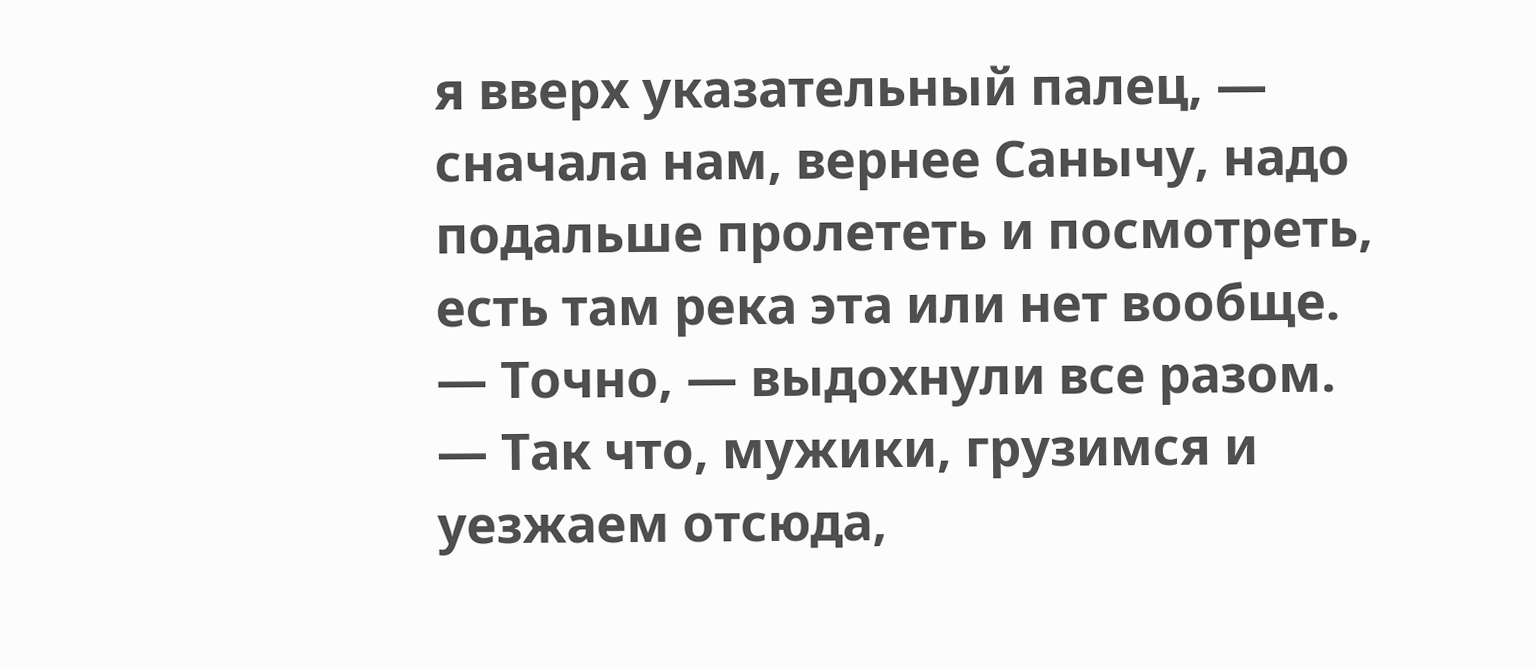я вверх указательный палец, — сначала нам, вернее Санычу, надо подальше пролететь и посмотреть, есть там река эта или нет вообще.
— Точно, — выдохнули все разом.
— Так что, мужики, грузимся и уезжаем отсюда,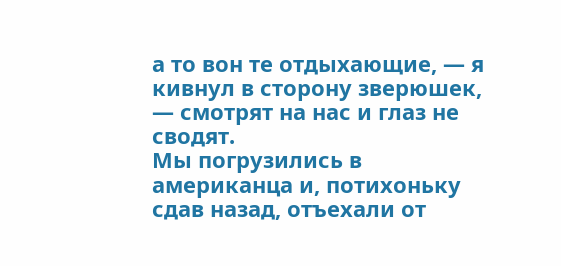а то вон те отдыхающие, — я кивнул в сторону зверюшек, — смотрят на нас и глаз не сводят.
Мы погрузились в американца и, потихоньку сдав назад, отъехали от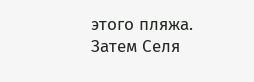этого пляжа. Затем Селя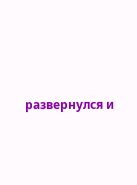развернулся и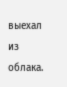выехал из облака.